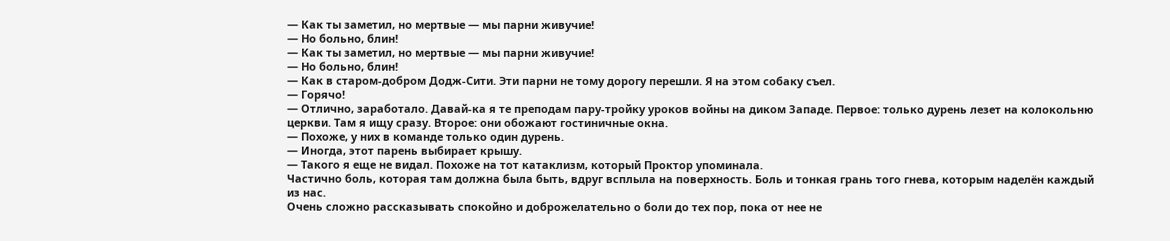— Как ты заметил, но мертвые — мы парни живучие!
— Но больно, блин!
— Как ты заметил, но мертвые — мы парни живучие!
— Но больно, блин!
— Как в старом-добром Додж-Сити. Эти парни не тому дорогу перешли. Я на этом собаку съел.
— Горячо!
— Отлично, заработало. Давай-ка я те преподам пару-тройку уроков войны на диком Западе. Первое: только дурень лезет на колокольню церкви. Там я ищу сразу. Второе: они обожают гостиничные окна.
— Похоже, у них в команде только один дурень.
— Иногда, этот парень выбирает крышу.
— Такого я еще не видал. Похоже на тот катаклизм, который Проктор упоминала.
Частично боль, которая там должна была быть, вдруг всплыла на поверхность. Боль и тонкая грань того гнева, которым наделён каждый из нас.
Очень сложно рассказывать спокойно и доброжелательно о боли до тех пор, пока от нее не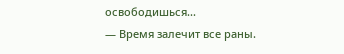освободишься...
— Время залечит все раны.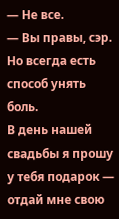— Не все.
— Вы правы, сэр. Но всегда есть способ унять боль.
В день нашей свадьбы я прошу у тебя подарок — отдай мне свою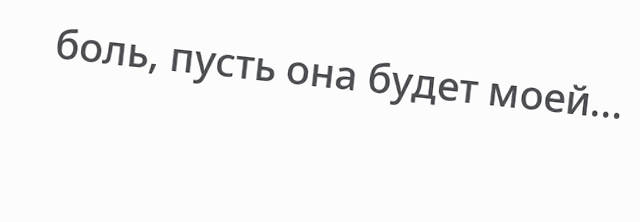боль, пусть она будет моей...